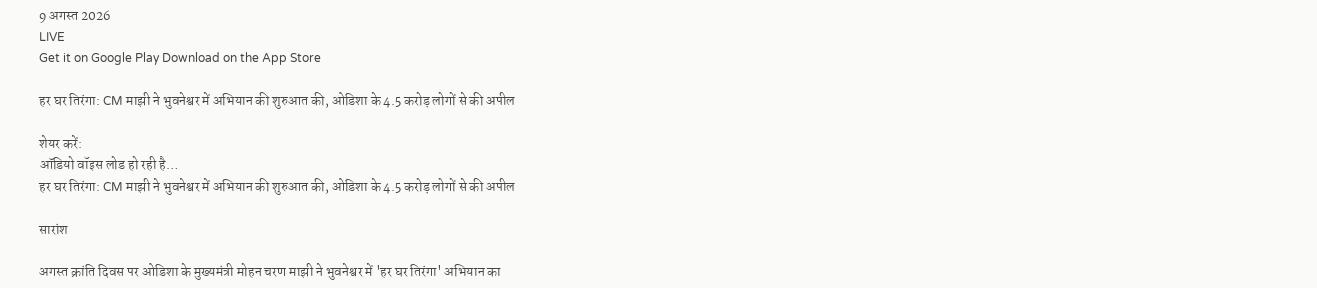9 अगस्त 2026
LIVE
Get it on Google Play Download on the App Store

हर घर तिरंगा: CM माझी ने भुवनेश्वर में अभियान की शुरुआत की, ओडिशा के 4.5 करोड़ लोगों से की अपील

शेयर करें:
ऑडियो वॉइस लोड हो रही है…
हर घर तिरंगा: CM माझी ने भुवनेश्वर में अभियान की शुरुआत की, ओडिशा के 4.5 करोड़ लोगों से की अपील

सारांश

अगस्त क्रांति दिवस पर ओडिशा के मुख्यमंत्री मोहन चरण माझी ने भुवनेश्वर में 'हर घर तिरंगा' अभियान का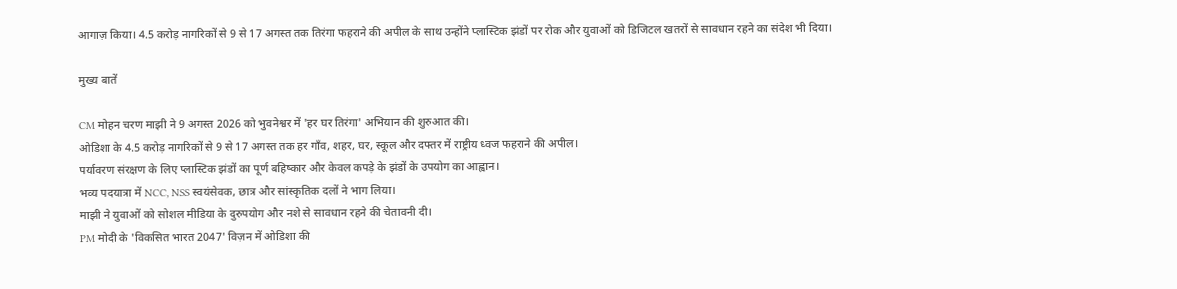आगाज़ किया। 4.5 करोड़ नागरिकों से 9 से 17 अगस्त तक तिरंगा फहराने की अपील के साथ उन्होंने प्लास्टिक झंडों पर रोक और युवाओं को डिजिटल खतरों से सावधान रहने का संदेश भी दिया।

मुख्य बातें

CM मोहन चरण माझी ने 9 अगस्त 2026 को भुवनेश्वर में 'हर घर तिरंगा' अभियान की शुरुआत की।
ओडिशा के 4.5 करोड़ नागरिकों से 9 से 17 अगस्त तक हर गाँव, शहर, घर, स्कूल और दफ्तर में राष्ट्रीय ध्वज फहराने की अपील।
पर्यावरण संरक्षण के लिए प्लास्टिक झंडों का पूर्ण बहिष्कार और केवल कपड़े के झंडों के उपयोग का आह्वान।
भव्य पदयात्रा में NCC, NSS स्वयंसेवक, छात्र और सांस्कृतिक दलों ने भाग लिया।
माझी ने युवाओं को सोशल मीडिया के दुरुपयोग और नशे से सावधान रहने की चेतावनी दी।
PM मोदी के 'विकसित भारत 2047' विज़न में ओडिशा की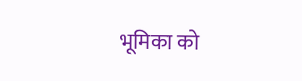भूमिका को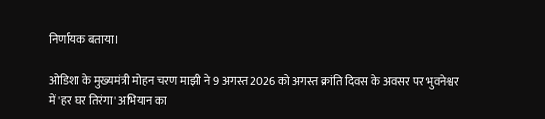निर्णायक बताया।

ओडिशा के मुख्यमंत्री मोहन चरण माझी ने 9 अगस्त 2026 को अगस्त क्रांति दिवस के अवसर पर भुवनेश्वर में 'हर घर तिरंगा' अभियान का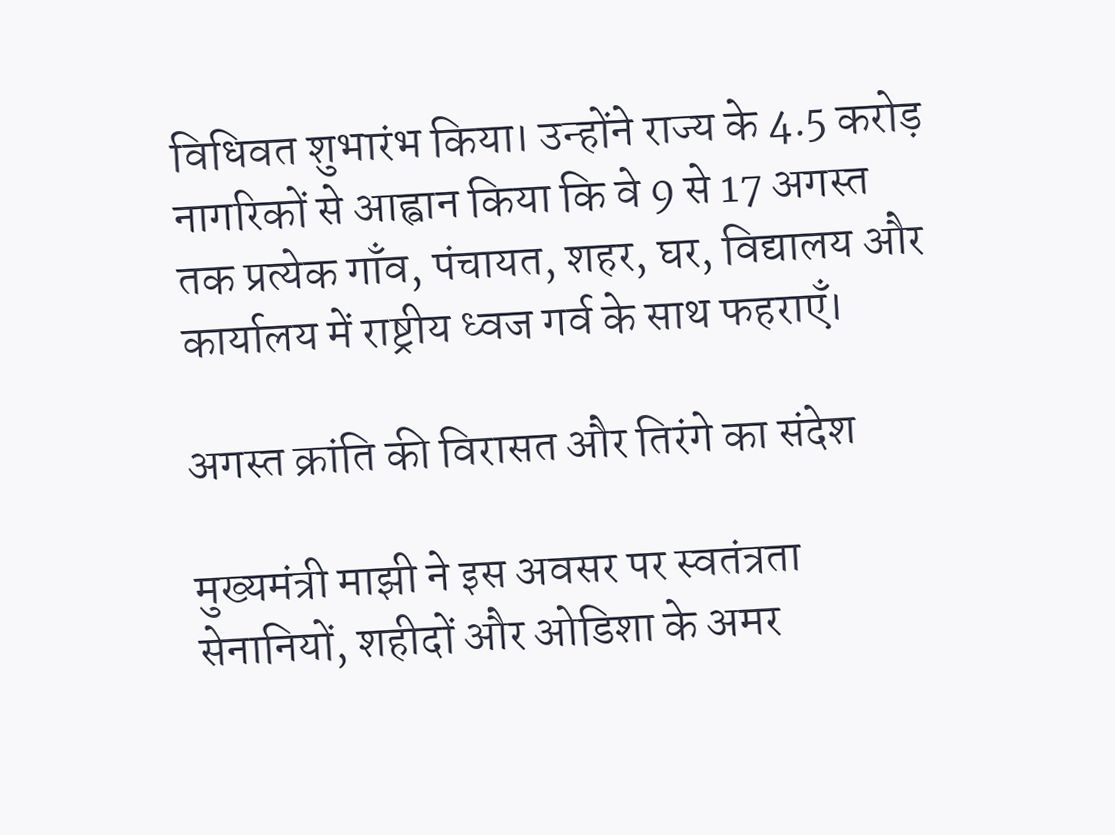विधिवत शुभारंभ किया। उन्होंने राज्य के 4.5 करोड़ नागरिकों से आह्वान किया कि वे 9 से 17 अगस्त तक प्रत्येक गाँव, पंचायत, शहर, घर, विद्यालय और कार्यालय में राष्ट्रीय ध्वज गर्व के साथ फहराएँ।

अगस्त क्रांति की विरासत और तिरंगे का संदेश

मुख्यमंत्री माझी ने इस अवसर पर स्वतंत्रता सेनानियों, शहीदों और ओडिशा के अमर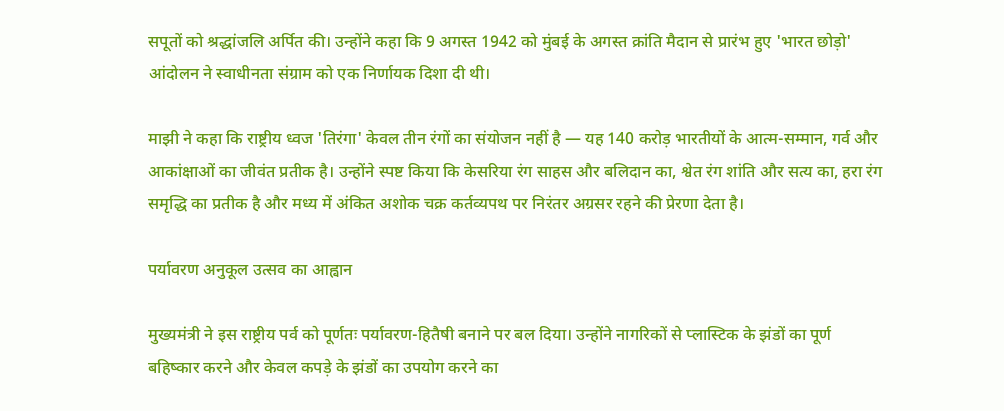सपूतों को श्रद्धांजलि अर्पित की। उन्होंने कहा कि 9 अगस्त 1942 को मुंबई के अगस्त क्रांति मैदान से प्रारंभ हुए 'भारत छोड़ो' आंदोलन ने स्वाधीनता संग्राम को एक निर्णायक दिशा दी थी।

माझी ने कहा कि राष्ट्रीय ध्वज 'तिरंगा' केवल तीन रंगों का संयोजन नहीं है — यह 140 करोड़ भारतीयों के आत्म-सम्मान, गर्व और आकांक्षाओं का जीवंत प्रतीक है। उन्होंने स्पष्ट किया कि केसरिया रंग साहस और बलिदान का, श्वेत रंग शांति और सत्य का, हरा रंग समृद्धि का प्रतीक है और मध्य में अंकित अशोक चक्र कर्तव्यपथ पर निरंतर अग्रसर रहने की प्रेरणा देता है।

पर्यावरण अनुकूल उत्सव का आह्वान

मुख्यमंत्री ने इस राष्ट्रीय पर्व को पूर्णतः पर्यावरण-हितैषी बनाने पर बल दिया। उन्होंने नागरिकों से प्लास्टिक के झंडों का पूर्ण बहिष्कार करने और केवल कपड़े के झंडों का उपयोग करने का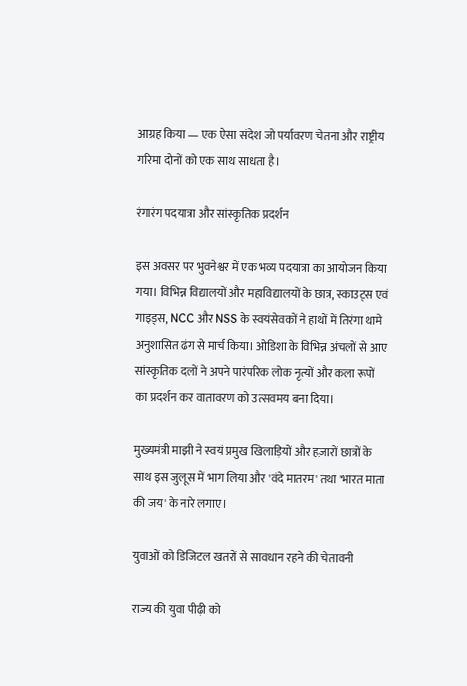आग्रह किया — एक ऐसा संदेश जो पर्यावरण चेतना और राष्ट्रीय गरिमा दोनों को एक साथ साधता है।

रंगारंग पदयात्रा और सांस्कृतिक प्रदर्शन

इस अवसर पर भुवनेश्वर में एक भव्य पदयात्रा का आयोजन किया गया। विभिन्न विद्यालयों और महाविद्यालयों के छात्र, स्काउट्स एवं गाइड्स, NCC और NSS के स्वयंसेवकों ने हाथों में तिरंगा थामे अनुशासित ढंग से मार्च किया। ओडिशा के विभिन्न अंचलों से आए सांस्कृतिक दलों ने अपने पारंपरिक लोक नृत्यों और कला रूपों का प्रदर्शन कर वातावरण को उत्सवमय बना दिया।

मुख्यमंत्री माझी ने स्वयं प्रमुख खिलाड़ियों और हज़ारों छात्रों के साथ इस जुलूस में भाग लिया और 'वंदे मातरम' तथा 'भारत माता की जय' के नारे लगाए।

युवाओं को डिजिटल खतरों से सावधान रहने की चेतावनी

राज्य की युवा पीढ़ी को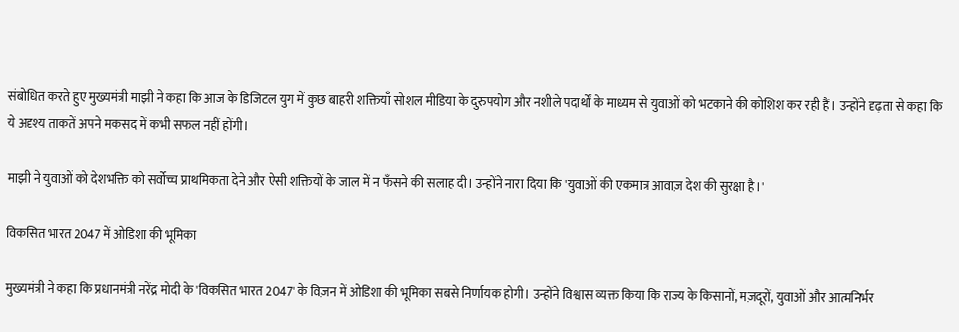संबोधित करते हुए मुख्यमंत्री माझी ने कहा कि आज के डिजिटल युग में कुछ बाहरी शक्तियाँ सोशल मीडिया के दुरुपयोग और नशीले पदार्थों के माध्यम से युवाओं को भटकाने की कोशिश कर रही हैं। उन्होंने दृढ़ता से कहा कि ये अदृश्य ताकतें अपने मकसद में कभी सफल नहीं होंगी।

माझी ने युवाओं को देशभक्ति को सर्वोच्च प्राथमिकता देने और ऐसी शक्तियों के जाल में न फँसने की सलाह दी। उन्होंने नारा दिया कि 'युवाओं की एकमात्र आवाज़ देश की सुरक्षा है।'

विकसित भारत 2047 में ओडिशा की भूमिका

मुख्यमंत्री ने कहा कि प्रधानमंत्री नरेंद्र मोदी के 'विकसित भारत 2047' के विज़न में ओडिशा की भूमिका सबसे निर्णायक होगी। उन्होंने विश्वास व्यक्त किया कि राज्य के किसानों, मज़दूरों, युवाओं और आत्मनिर्भर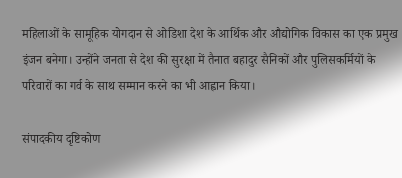महिलाओं के सामूहिक योगदान से ओडिशा देश के आर्थिक और औद्योगिक विकास का एक प्रमुख इंजन बनेगा। उन्होंने जनता से देश की सुरक्षा में तैनात बहादुर सैनिकों और पुलिसकर्मियों के परिवारों का गर्व के साथ सम्मान करने का भी आह्वान किया।

संपादकीय दृष्टिकोण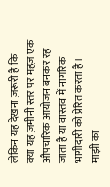लेकिन यह देखना ज़रूरी है कि क्या यह ज़मीनी स्तर पर महज़ एक औपचारिक आयोजन बनकर रह जाता है या वास्तव में नागरिक भागीदारी को प्रेरित करता है। माझी का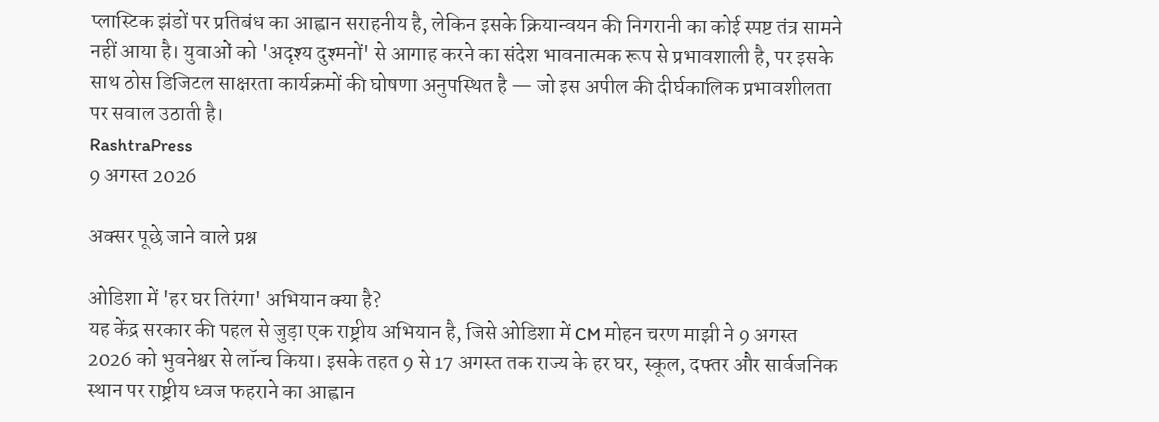प्लास्टिक झंडों पर प्रतिबंध का आह्वान सराहनीय है, लेकिन इसके क्रियान्वयन की निगरानी का कोई स्पष्ट तंत्र सामने नहीं आया है। युवाओं को 'अदृश्य दुश्मनों' से आगाह करने का संदेश भावनात्मक रूप से प्रभावशाली है, पर इसके साथ ठोस डिजिटल साक्षरता कार्यक्रमों की घोषणा अनुपस्थित है — जो इस अपील की दीर्घकालिक प्रभावशीलता पर सवाल उठाती है।
RashtraPress
9 अगस्त 2026

अक्सर पूछे जाने वाले प्रश्न

ओडिशा में 'हर घर तिरंगा' अभियान क्या है?
यह केंद्र सरकार की पहल से जुड़ा एक राष्ट्रीय अभियान है, जिसे ओडिशा में CM मोहन चरण माझी ने 9 अगस्त 2026 को भुवनेश्वर से लॉन्च किया। इसके तहत 9 से 17 अगस्त तक राज्य के हर घर, स्कूल, दफ्तर और सार्वजनिक स्थान पर राष्ट्रीय ध्वज फहराने का आह्वान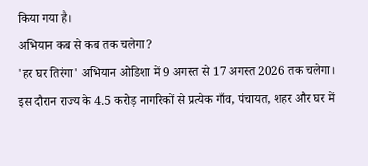किया गया है।
अभियान कब से कब तक चलेगा?
'हर घर तिरंगा' अभियान ओडिशा में 9 अगस्त से 17 अगस्त 2026 तक चलेगा। इस दौरान राज्य के 4.5 करोड़ नागरिकों से प्रत्येक गाँव, पंचायत, शहर और घर में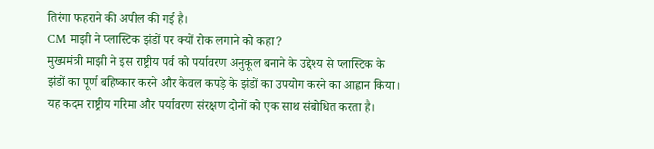तिरंगा फहराने की अपील की गई है।
CM माझी ने प्लास्टिक झंडों पर क्यों रोक लगाने को कहा?
मुख्यमंत्री माझी ने इस राष्ट्रीय पर्व को पर्यावरण अनुकूल बनाने के उद्देश्य से प्लास्टिक के झंडों का पूर्ण बहिष्कार करने और केवल कपड़े के झंडों का उपयोग करने का आह्वान किया। यह कदम राष्ट्रीय गरिमा और पर्यावरण संरक्षण दोनों को एक साथ संबोधित करता है।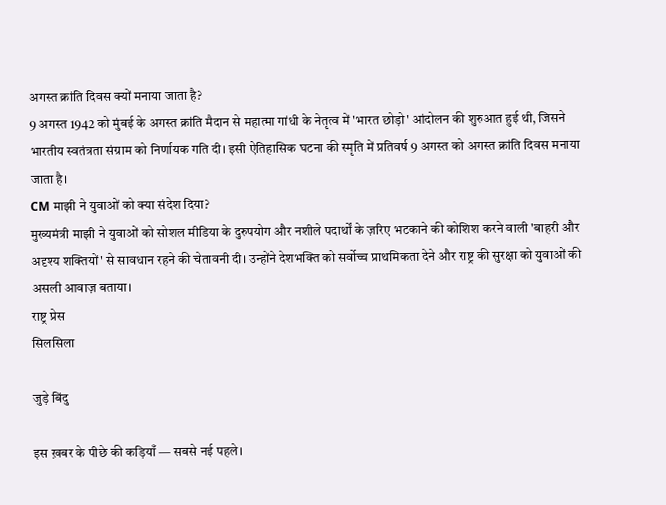अगस्त क्रांति दिवस क्यों मनाया जाता है?
9 अगस्त 1942 को मुंबई के अगस्त क्रांति मैदान से महात्मा गांधी के नेतृत्व में 'भारत छोड़ो' आंदोलन की शुरुआत हुई थी, जिसने भारतीय स्वतंत्रता संग्राम को निर्णायक गति दी। इसी ऐतिहासिक घटना की स्मृति में प्रतिवर्ष 9 अगस्त को अगस्त क्रांति दिवस मनाया जाता है।
CM माझी ने युवाओं को क्या संदेश दिया?
मुख्यमंत्री माझी ने युवाओं को सोशल मीडिया के दुरुपयोग और नशीले पदार्थों के ज़रिए भटकाने की कोशिश करने वाली 'बाहरी और अदृश्य शक्तियों' से सावधान रहने की चेतावनी दी। उन्होंने देशभक्ति को सर्वोच्च प्राथमिकता देने और राष्ट्र की सुरक्षा को युवाओं की असली आवाज़ बताया।
राष्ट्र प्रेस
सिलसिला

जुड़े बिंदु

इस ख़बर के पीछे की कड़ियाँ — सबसे नई पहले।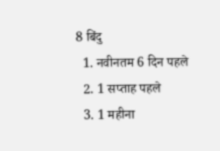8 बिंदु
  1. नवीनतम 6 दिन पहले
  2. 1 सप्ताह पहले
  3. 1 महीना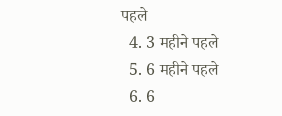पहले
  4. 3 महीने पहले
  5. 6 महीने पहले
  6. 6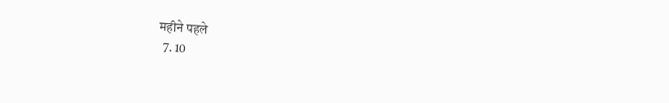महीने पहले
  7. 10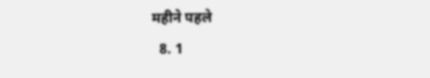महीने पहले
  8. 1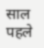साल पहले